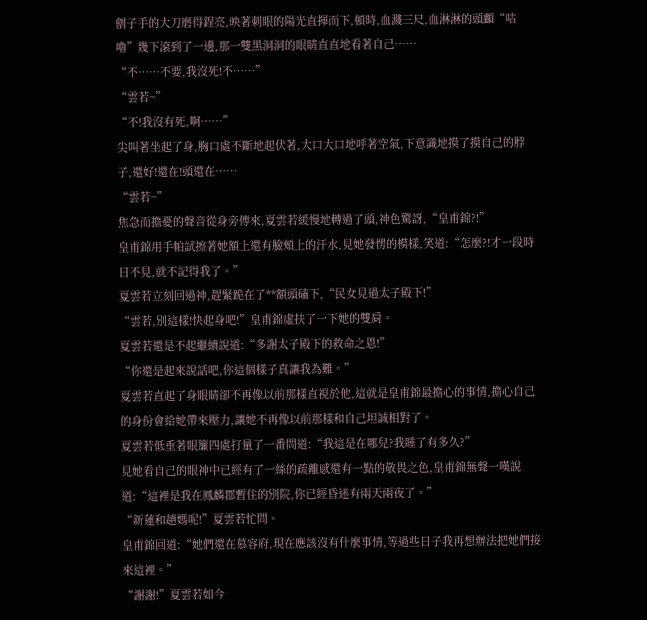劊子手的大刀磨得鋥亮,映著刺眼的陽光直揮而下,頓時,血濺三尺,血淋淋的頭顱“咕嚕”幾下滾到了一邊,那一雙黑洞洞的眼睛直直地看著自己……
“不……不要,我沒死!不……”
“雲若~”
“不!我沒有死,啊……”
尖叫著坐起了身,胸口處不斷地起伏著,大口大口地呼著空氣,下意識地摸了摸自己的脖子,還好!還在!頭還在……
“雲若~”
焦急而擔憂的聲音從身旁傳來,夏雲若緩慢地轉過了頭,神色驚訝,“皇甫錦?!”
皇甫錦用手帕試擦著她額上還有臉頰上的汗水,見她發愣的模樣,笑道:“怎麼?!才一段時日不見,就不記得我了。”
夏雲若立刻回過神,趕緊跪在了**額頭磕下,“民女見過太子殿下!”
“雲若,別這樣!快起身吧!”皇甫錦虛扶了一下她的雙肩。
夏雲若還是不起繼續說道:“多謝太子殿下的救命之恩!”
“你還是起來說話吧,你這個樣子真讓我為難。”
夏雲若直起了身眼睛卻不再像以前那樣直視於他,這就是皇甫錦最擔心的事情,擔心自己的身份會給她帶來壓力,讓她不再像以前那樣和自己坦誠相對了。
夏雲若低垂著眼簾四處打量了一番問道:“我這是在哪兒?我睡了有多久?”
見她看自己的眼神中已經有了一絲的疏離感還有一點的敬畏之色,皇甫錦無聲一嘆說道:“這裡是我在鳳麟郡暫住的別院,你已經昏迷有兩天兩夜了。”
“新蓮和趙媽呢!”夏雲若忙問。
皇甫錦回道:“她們還在慕容府,現在應該沒有什麼事情,等過些日子我再想辦法把她們接來這裡。”
“謝謝!”夏雲若如今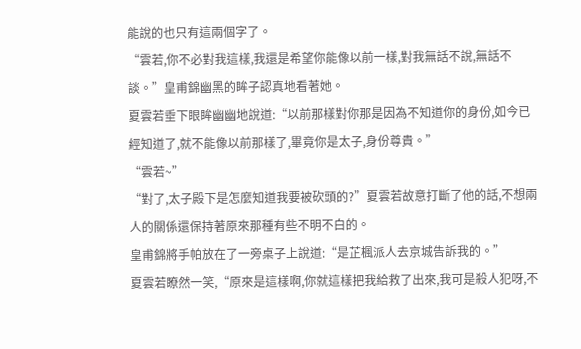能說的也只有這兩個字了。
“雲若,你不必對我這樣,我還是希望你能像以前一樣,對我無話不說,無話不談。”皇甫錦幽黑的眸子認真地看著她。
夏雲若垂下眼眸幽幽地說道:“以前那樣對你那是因為不知道你的身份,如今已經知道了,就不能像以前那樣了,畢竟你是太子,身份尊貴。”
“雲若~”
“對了,太子殿下是怎麼知道我要被砍頭的?”夏雲若故意打斷了他的話,不想兩人的關係還保持著原來那種有些不明不白的。
皇甫錦將手帕放在了一旁桌子上說道:“是芷楓派人去京城告訴我的。”
夏雲若瞭然一笑,“原來是這樣啊,你就這樣把我給救了出來,我可是殺人犯呀,不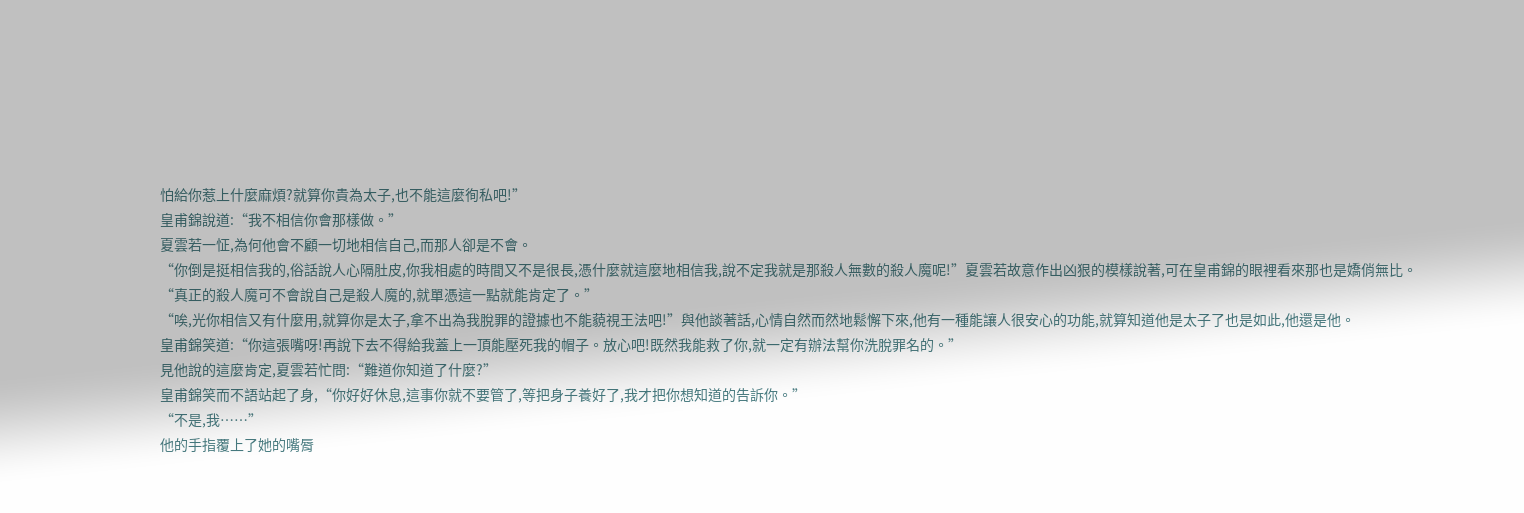怕給你惹上什麼麻煩?就算你貴為太子,也不能這麼徇私吧!”
皇甫錦說道:“我不相信你會那樣做。”
夏雲若一怔,為何他會不顧一切地相信自己,而那人卻是不會。
“你倒是挺相信我的,俗話說人心隔肚皮,你我相處的時間又不是很長,憑什麼就這麼地相信我,說不定我就是那殺人無數的殺人魔呢!”夏雲若故意作出凶狠的模樣說著,可在皇甫錦的眼裡看來那也是嬌俏無比。
“真正的殺人魔可不會說自己是殺人魔的,就單憑這一點就能肯定了。”
“唉,光你相信又有什麼用,就算你是太子,拿不出為我脫罪的證據也不能藐視王法吧!”與他談著話,心情自然而然地鬆懈下來,他有一種能讓人很安心的功能,就算知道他是太子了也是如此,他還是他。
皇甫錦笑道:“你這張嘴呀!再說下去不得給我蓋上一頂能壓死我的帽子。放心吧!既然我能救了你,就一定有辦法幫你洗脫罪名的。”
見他說的這麼肯定,夏雲若忙問:“難道你知道了什麼?”
皇甫錦笑而不語站起了身,“你好好休息,這事你就不要管了,等把身子養好了,我才把你想知道的告訴你。”
“不是,我……”
他的手指覆上了她的嘴脣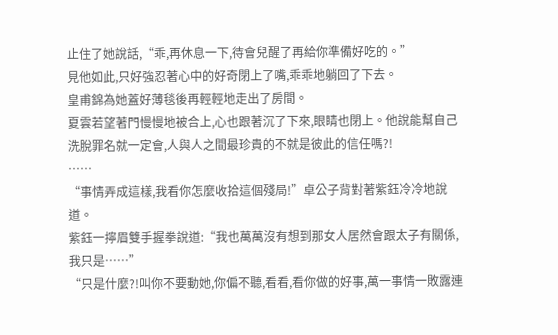止住了她說話,“乖,再休息一下,待會兒醒了再給你準備好吃的。”
見他如此,只好強忍著心中的好奇閉上了嘴,乖乖地躺回了下去。
皇甫錦為她蓋好薄毯後再輕輕地走出了房間。
夏雲若望著門慢慢地被合上,心也跟著沉了下來,眼睛也閉上。他說能幫自己洗脫罪名就一定會,人與人之間最珍貴的不就是彼此的信任嗎?!
……
“事情弄成這樣,我看你怎麼收拾這個殘局!”卓公子背對著紫鈺冷冷地說道。
紫鈺一擰眉雙手握拳說道:“我也萬萬沒有想到那女人居然會跟太子有關係,我只是……”
“只是什麼?!叫你不要動她,你偏不聽,看看,看你做的好事,萬一事情一敗露連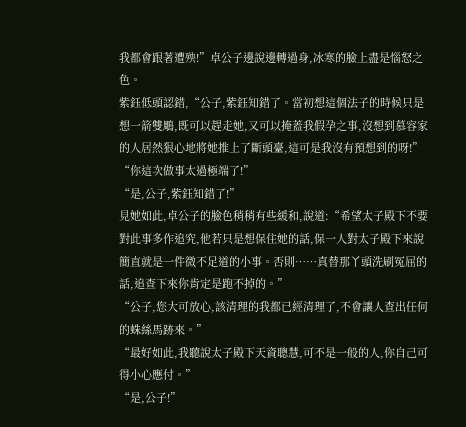我都會跟著遭殃!”卓公子邊說邊轉過身,冰寒的臉上盡是惱怒之色。
紫鈺低頭認錯,“公子,紫鈺知錯了。當初想這個法子的時候只是想一箭雙鵰,既可以趕走她,又可以掩蓋我假孕之事,沒想到慕容家的人居然狠心地將她推上了斷頭臺,這可是我沒有預想到的呀!”
“你這次做事太過極端了!”
“是,公子,紫鈺知錯了!”
見她如此,卓公子的臉色稍稍有些緩和,說道:“希望太子殿下不要對此事多作追究,他若只是想保住她的話,保一人對太子殿下來說簡直就是一件微不足道的小事。否則……真替那丫頭洗刷冤屈的話,追查下來你肯定是跑不掉的。”
“公子,您大可放心,該清理的我都已經清理了,不會讓人查出任何的蛛絲馬跡來。”
“最好如此,我聽說太子殿下天資聰慧,可不是一般的人,你自己可得小心應付。”
“是,公子!”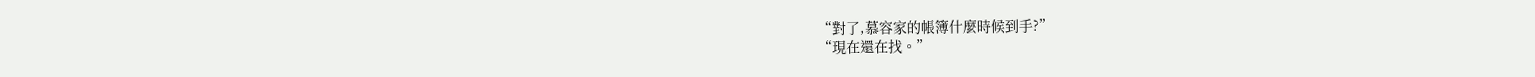“對了,慕容家的帳簿什麼時候到手?”
“現在還在找。”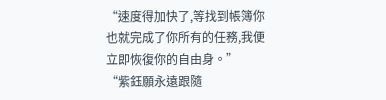“速度得加快了,等找到帳簿你也就完成了你所有的任務,我便立即恢復你的自由身。”
“紫鈺願永遠跟隨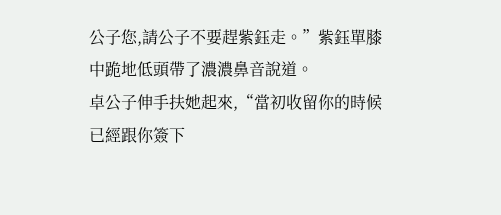公子您,請公子不要趕紫鈺走。”紫鈺單膝中跪地低頭帶了濃濃鼻音說道。
卓公子伸手扶她起來,“當初收留你的時候已經跟你簽下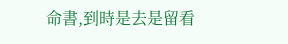命書,到時是去是留看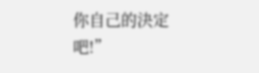你自己的決定吧!”